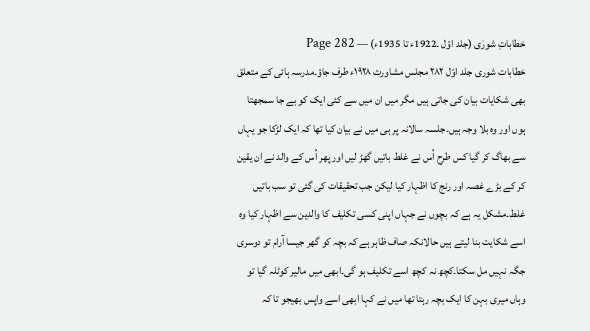خطاباتِ شورٰی (جلد اوّل ۔1922ء تا 1935ء) — Page 282
خطابات شوری جلد اوّل ۲۸۲ مجلس مشاورت ۱۹۲۸ء طرف جاؤ۔مدرسہ ہائی کے متعلق بھی شکایات بیان کی جاتی ہیں مگر میں ان میں سے کئی ایک کو بے جا سمجھتا ہوں اور وہ بلا وجہ ہیں۔جلسہ سالانہ پر ہی میں نے بیان کیا تھا کہ ایک لڑکا جو یہاں سے بھاگ کر گیا کس طرح اُس نے غلط باتیں گھڑ لیں اور پھر اُس کے والد نے ان یقین کر کے بڑے غصہ اور رنج کا اظہار کیا لیکن جب تحقیقات کی گئی تو سب باتیں غلط۔مشکل یہ ہے کہ بچوں نے جہاں اپنی کسی تکلیف کا والدین سے اظہار کیا وہ اسے شکایت بنا لیتے ہیں حالانکہ صاف ظاہر ہے کہ بچہ کو گھر جیسا آرام تو دوسری جگہ نہیں مل سکتا۔کچھ نہ کچھ اسے تکلیف ہو گی۔ابھی میں مالیر کوٹلہ گیا تو وہاں میری بہن کا ایک بچہ رہتا تھا میں نے کہا ابھی اسے واپس بھیجو تا کہ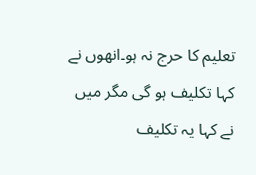تعلیم کا حرج نہ ہو۔انھوں نے کہا تکلیف ہو گی مگر میں نے کہا یہ تکلیف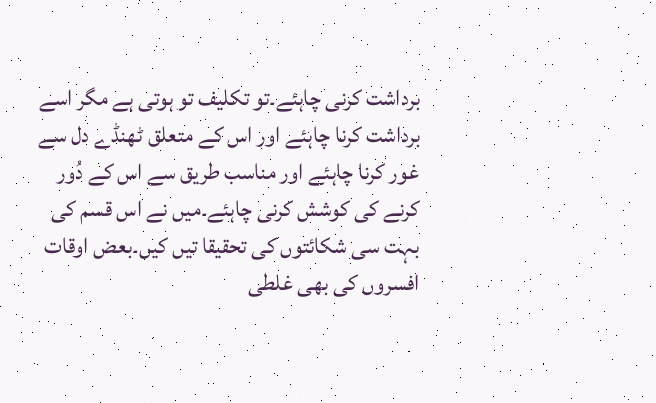برداشت کرنی چاہئے۔تو تکلیف تو ہوتی ہے مگر اسے برداشت کرنا چاہئے اور اس کے متعلق ٹھنڈے دل سے غور کرنا چاہئے اور مناسب طریق سے اس کے دُور کرنے کی کوشش کرنی چاہئے۔میں نے اس قسم کی بہت سی شکائتوں کی تحقیقا تیں کیں۔بعض اوقات افسروں کی بھی غلطی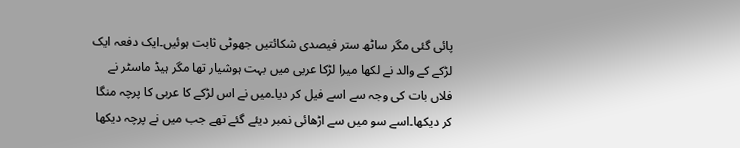پائی گئی مگر ساٹھ ستر فیصدی شکائتیں جھوٹی ثابت ہوئیں۔ایک دفعہ ایک لڑکے کے والد نے لکھا میرا لڑکا عربی میں بہت ہوشیار تھا مگر ہیڈ ماسٹر نے فلاں بات کی وجہ سے اسے فیل کر دیا۔میں نے اس لڑکے کا عربی کا پرچہ منگا کر دیکھا۔اسے سو میں سے اڑھائی نمبر دیئے گئے تھے جب میں نے پرچہ دیکھا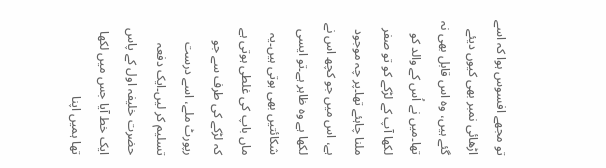تو مجھے افسوس ہوا کہ اسے اڑھائی نمبر بھی کیوں دیئے گئے ہیں، وہ اس قابل بھی نہ تھا۔میں نے اُس کے والد کو لکھا آپ کے لڑکے کو تو صفر ملنا چاہئے تھا۔پر چہ موجود ہے، اس میں جو کچھ اس نے لکھا ہے وہ ظاہر ہے۔تو ایسی شکائتیں بھی ہوتی ہیں۔یہ ماں باپ کی غلطی ہوتی ہے کہ لڑکے کی طرف سے جو رپورٹ ملے، اسے درست تسلیم کر لیں۔ایک دفعہ حضرت خلیفہ اول کے پاس ایک خط آیا جس میں لکھا تھا ہمیں اپنا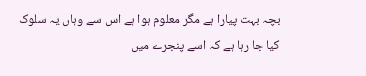بچہ بہت پیارا ہے مگر معلوم ہوا ہے اس سے وہاں یہ سلوک کیا جا رہا ہے کہ اسے پنجرے میں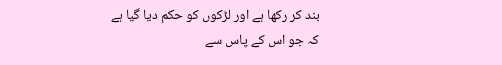بند کر رکھا ہے اور لڑکوں کو حکم دیا گیا ہے کہ جو اس کے پاس سے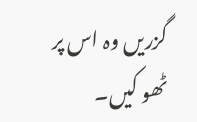گزریں وہ اس پر ٹھو کیں۔